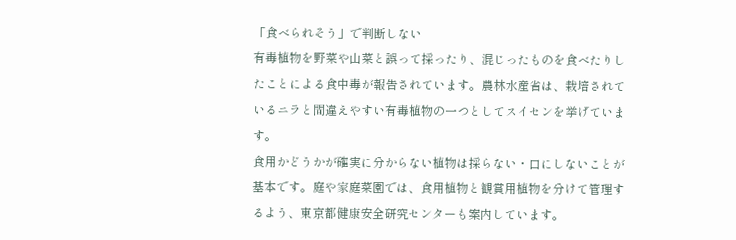「食べられそう」で判断しない
有毒植物を野菜や山菜と誤って採ったり、混じったものを食べたりしたことによる食中毒が報告されています。農林水産省は、栽培されているニラと間違えやすい有毒植物の一つとしてスイセンを挙げています。
食用かどうかが確実に分からない植物は採らない・口にしないことが基本です。庭や家庭菜園では、食用植物と観賞用植物を分けて管理するよう、東京都健康安全研究センターも案内しています。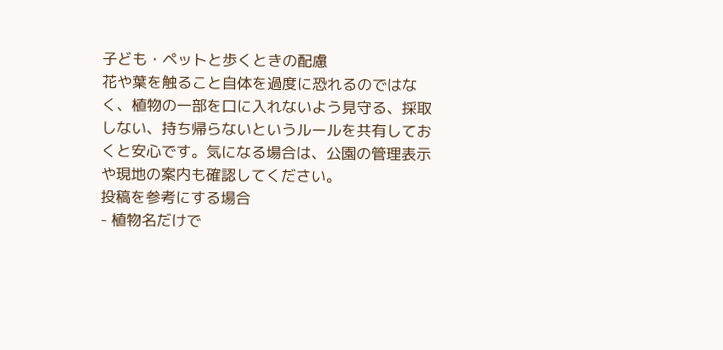子ども・ペットと歩くときの配慮
花や葉を触ること自体を過度に恐れるのではなく、植物の一部を口に入れないよう見守る、採取しない、持ち帰らないというルールを共有しておくと安心です。気になる場合は、公園の管理表示や現地の案内も確認してください。
投稿を参考にする場合
- 植物名だけで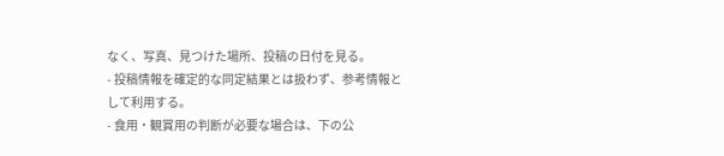なく、写真、見つけた場所、投稿の日付を見る。
- 投稿情報を確定的な同定結果とは扱わず、参考情報として利用する。
- 食用・観賞用の判断が必要な場合は、下の公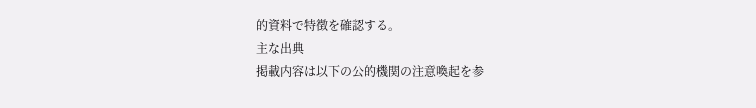的資料で特徴を確認する。
主な出典
掲載内容は以下の公的機関の注意喚起を参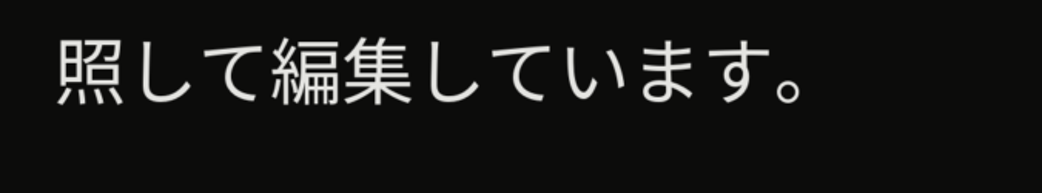照して編集しています。